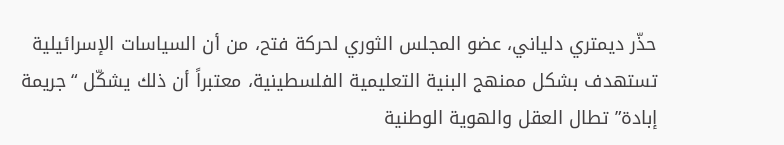حذّر ديمتري دلياني، عضو المجلس الثوري لحركة فتح، من أن السياسات الإسرائيلية تستهدف بشكل ممنهج البنية التعليمية الفلسطينية، معتبراً أن ذلك يشكّل “جريمة إبادة” تطال العقل والهوية الوطنية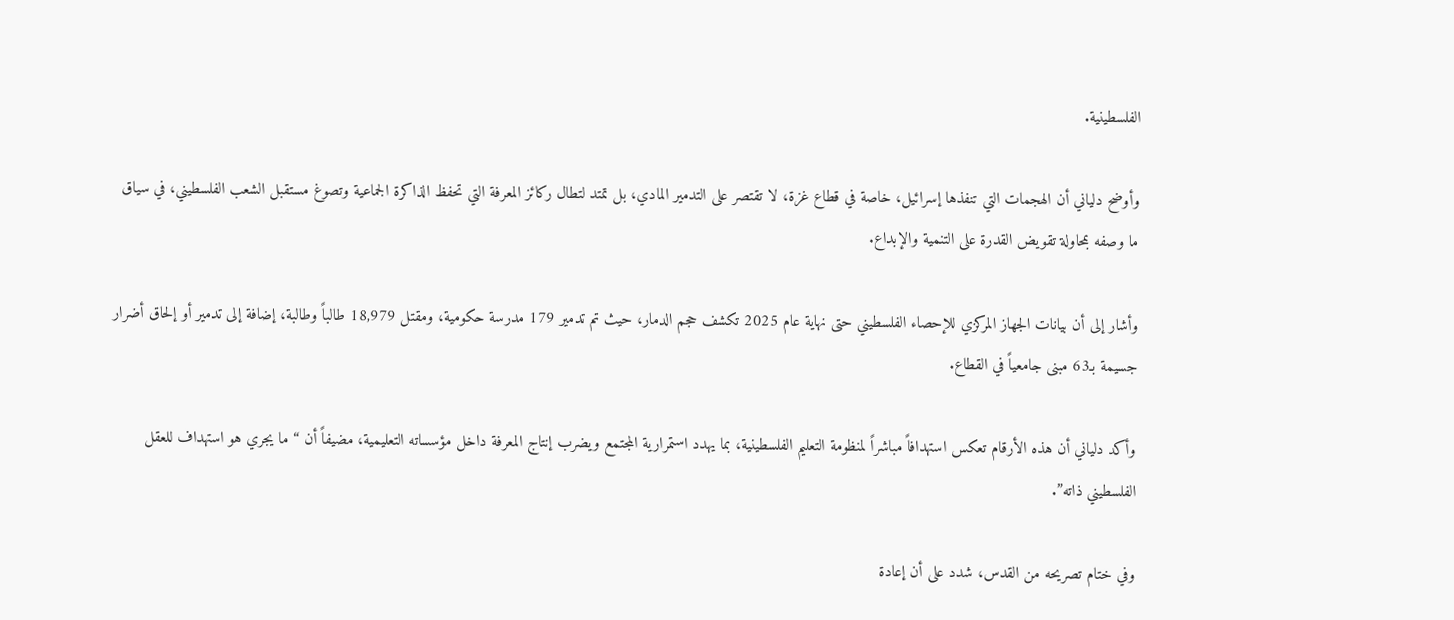الفلسطينية.

وأوضح دلياني أن الهجمات التي تنفذها إسرائيل، خاصة في قطاع غزة، لا تقتصر على التدمير المادي، بل تمتد لتطال ركائز المعرفة التي تحفظ الذاكرة الجماعية وتصوغ مستقبل الشعب الفلسطيني، في سياق ما وصفه بمحاولة تقويض القدرة على التنمية والإبداع.

وأشار إلى أن بيانات الجهاز المركزي للإحصاء الفلسطيني حتى نهاية عام 2025 تكشف حجم الدمار، حيث تم تدمير 179 مدرسة حكومية، ومقتل 18,979 طالباً وطالبة، إضافة إلى تدمير أو إلحاق أضرار جسيمة بـ63 مبنى جامعياً في القطاع.

وأكد دلياني أن هذه الأرقام تعكس استهدافاً مباشراً لمنظومة التعليم الفلسطينية، بما يهدد استمرارية المجتمع ويضرب إنتاج المعرفة داخل مؤسساته التعليمية، مضيفاً أن “ما يجري هو استهداف للعقل الفلسطيني ذاته”.

وفي ختام تصريحه من القدس، شدد على أن إعادة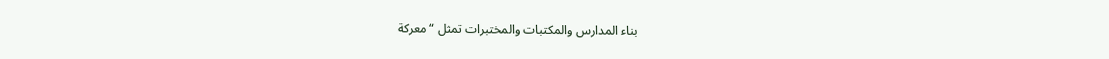بناء المدارس والمكتبات والمختبرات تمثل “معركة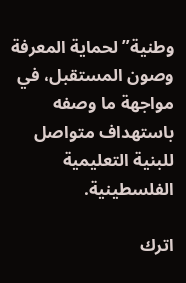وطنية” لحماية المعرفة وصون المستقبل، في مواجهة ما وصفه باستهداف متواصل للبنية التعليمية الفلسطينية.

اترك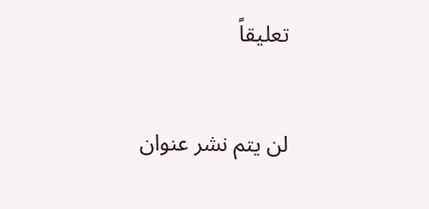تعليقاً

لن يتم نشر عنوان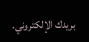بريدك الإلكتروني.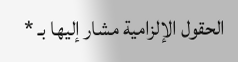الحقول الإلزامية مشار إليها بـ *